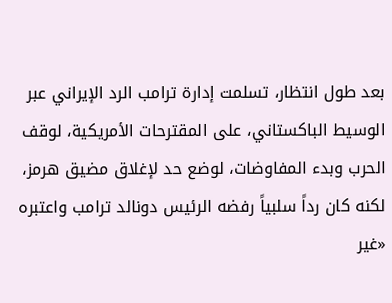بعد طول انتظار، تسلمت إدارة ترامب الرد الإيراني عبر الوسيط الباكستاني، على المقترحات الأمريكية، لوقف الحرب وبدء المفاوضات، لوضع حد لإغلاق مضيق هرمز، لكنه كان رداً سلبياً رفضه الرئيس دونالد ترامب واعتبره «غير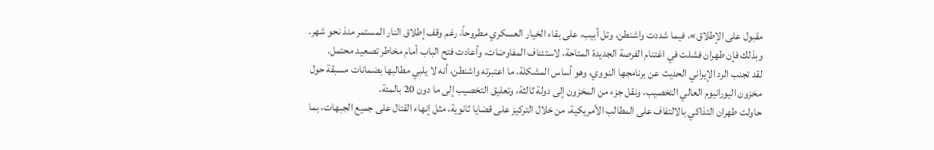مقبول على الإطلاق»، فيما شددت واشنطن، وتل أبيب، على بقاء الخيار العسكري مطروحاً، رغم وقف إطلاق النار المستمر منذ نحو شهر. وبذلك فإن طهران فشلت في اغتنام الفرصة الجديدة المتاحة، لاستئناف المفاوضات، وأعادت فتح الباب أمام مخاطر تصعيد محتمل.
لقد تجنب الرد الإيراني الحديث عن برنامجها النووي، وهو أساس المشكلة، ما اعتبرته واشنطن، أنه لا يلبي مطالبها بضمانات مسبقة حول مخزون اليورانيوم العالي التخصيب، ونقل جزء من المخزون إلى دولة ثالثة، وتعليق التخصيب إلى ما دون 20 بالمئة.
حاولت طهران التذاكي بالالتفاف على المطالب الأمريكية، من خلال التركيز على قضايا ثانوية، مثل إنهاء القتال على جميع الجبهات، بما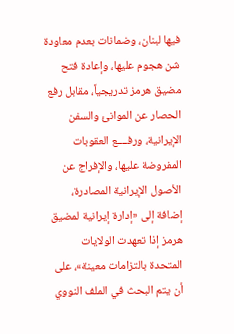فيها لبنان، وضمانات بعدم معاودة شن هجوم عليها، وإعادة فتح مضيق هرمز تدريجياً، مقابل رفع الحصار عن الموانئ والسفن الإيرانية، ورفــــع العقوبات المفروضة عليها، والإفراج عن الأصول الإيرانية المصادرة، إضافة إلى «إدارة إيرانية لمضيق هرمز إذا تعهدت الولايات المتحدة بالتزامات معينة»، على أن يتم البحث في الملف النووي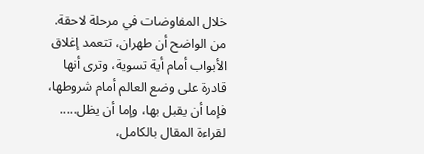خلال المفاوضات في مرحلة لاحقة.
من الواضح أن طهران، تتعمد إغلاق الأبواب أمام أية تسوية، وترى أنها قادرة على وضع العالم أمام شروطها، فإما أن يقبل بها، وإما أن يظل.....
لقراءة المقال بالكامل،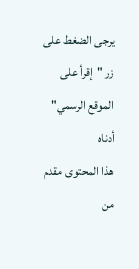يرجى الضغط على زر "إقرأ على الموقع الرسمي" أدناه
هذا المحتوى مقدم من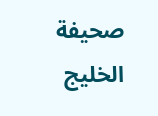صحيفة الخليج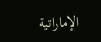الإماراتية